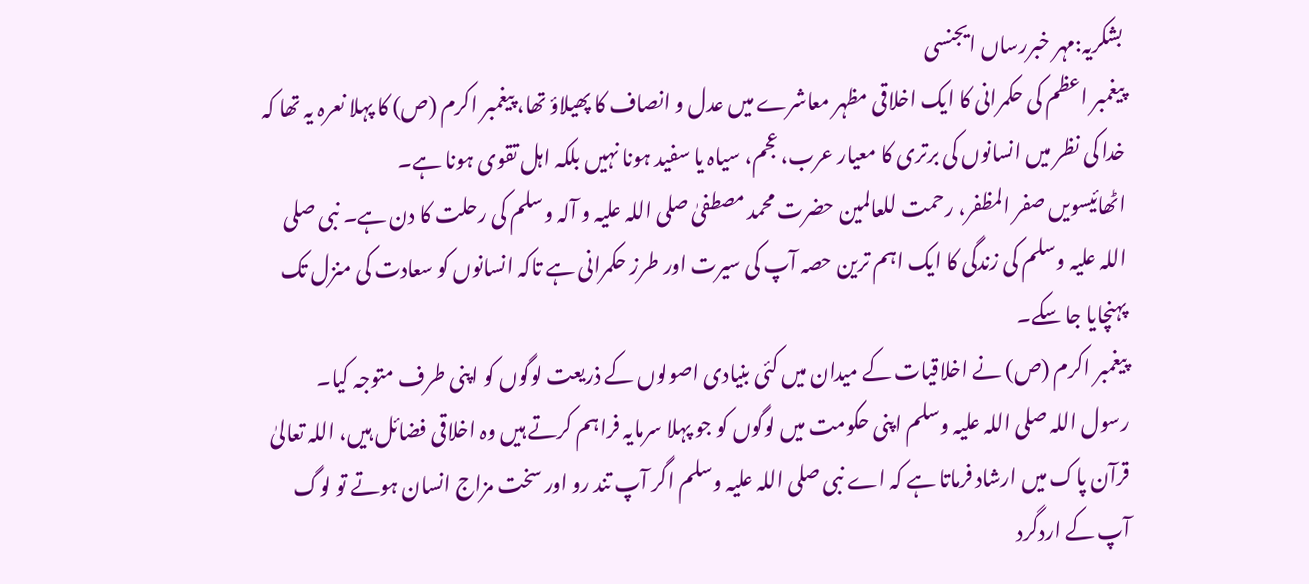بشکریہ:مہر خبررساں ایجنسی
پیغمبر اعظم کی حکمرانی کا ایک اخلاقی مظہر معاشرے میں عدل و انصاف کا پھیلاؤ تھا، پیغمبر اکرم (ص) کا پہلا نعرہ یہ تھا کہ خدا کی نظر میں انسانوں کی برتری کا معیار عرب، عجم، سیاہ یا سفید ہونا نہیں بلکہ اہل تقوی ہونا ہے۔
اٹھائیسویں صفر المظفر، رحمت للعالمین حضرت محمد مصطفیٰ صلی اللہ علیہ و آلہ وسلم کی رحلت کا دن ہے۔ نبی صلی اللہ علیہ وسلم کی زندگی کا ایک اہم ترین حصہ آپ کی سیرت اور طرز حکمرانی ہے تاکہ انسانوں کو سعادت کی منزل تک پہنچایا جا سکے۔
پیغمبر اکرم (ص) نے اخلاقیات کے میدان میں کئی بنیادی اصولوں کے ذریعت لوگوں کو اپنی طرف متوجہ کیا۔
رسول اللہ صلی اللہ علیہ وسلم اپنی حکومت میں لوگوں کو جو پہلا سرمایہ فراہم کرتے ہیں وہ اخلاقی فضائل ہیں، اللہ تعالیٰ قرآن پاک میں ارشاد فرماتا ہے کہ اے نبی صلی اللہ علیہ وسلم اگر آپ تند رو اور سخت مزاج انسان ہوتے تو لوگ آپ کے اردگرد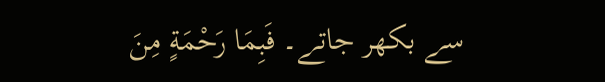سے بکھر جاتے۔ فَبِمَا رَحْمَةٍ مِنَ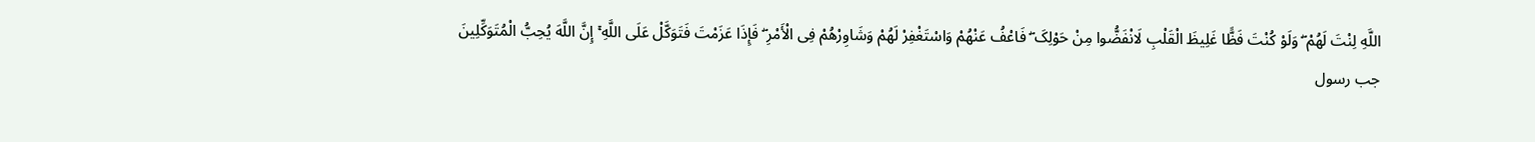اللَّهِ لِنْتَ لَهُمْ ۖ وَلَوْ کُنْتَ فَظًّا غَلِیظَ الْقَلْبِ لَانْفَضُّوا مِنْ حَوْلِکَ ۖ فَاعْفُ عَنْهُمْ وَاسْتَغْفِرْ لَهُمْ وَشَاوِرْهُمْ فِی الْأَمْرِ ۖ فَإِذَا عَزَمْتَ فَتَوَکَّلْ عَلَی اللَّهِ ۚ إِنَّ اللَّهَ یُحِبُّ الْمُتَوَکِّلِینَ
جب رسول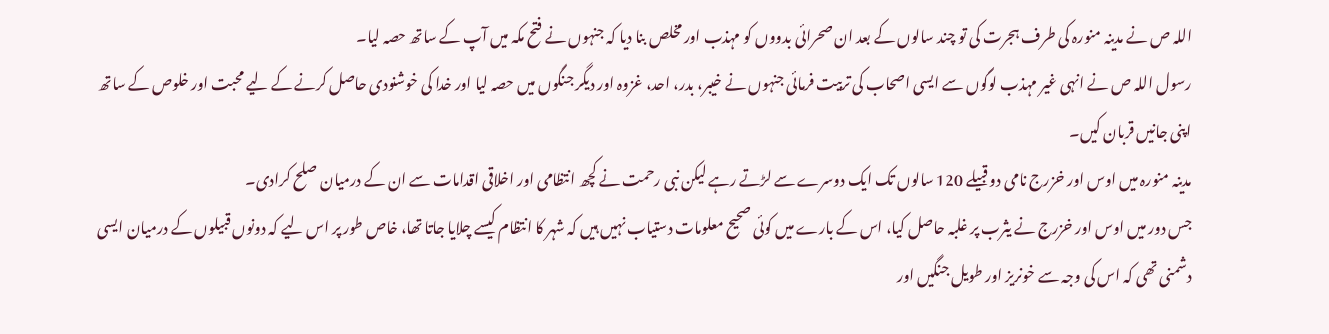اللہ ص نے مدینہ منورہ کی طرف ہجرت کی تو چند سالوں کے بعد ان صحرائی بدووں کو مہذب اور مخلص بنا دیا کہ جنہوں نے فتح مکہ میں آپ کے ساتھ حصہ لیا۔
رسول اللہ ص نے انہی غیر مہذب لوگوں سے ایسی اصحاب کی تربیت فرمائی جنہوں نے خیبر، بدر، احد، غزوہ اور دیگر جنگوں میں حصہ لیا اور خدا کی خوشنودی حاصل کرنے کے لیے محبت اور خلوص کے ساتھ اپنی جانیں قربان کیں۔
مدینہ منورہ میں اوس اور خزرج نامی دو قبیلے 120 سالوں تک ایک دوسرے سے لڑتے رہے لیکن نبی رحمت نے کچھ انتظامی اور اخلاقی اقدامات سے ان کے درمیان صلح کرادی۔
جس دور میں اوس اور خزرج نے یثرب پر غلبہ حاصل کیا، اس کے بارے میں کوئی صحیح معلومات دستیاب نہیں ہیں کہ شہر کا انتظام کیسے چلایا جاتا تھا، خاص طور پر اس لیے کہ دونوں قبیلوں کے درمیان ایسی دشمنی تھی کہ اس کی وجہ سے خونریز اور طویل جنگیں اور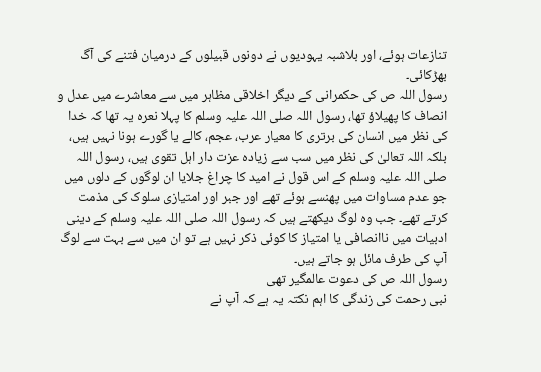تنازعات ہوئے، اور بلاشبہ یہودیوں نے دونوں قبیلوں کے درمیان فتنے کی آگ بھڑکائی۔
رسول اللہ ص کی حکمرانی کے دیگر اخلاقی مظاہر میں سے معاشرے میں عدل و انصاف کا پھیلاؤ تھا، رسول اللہ صلی اللہ علیہ وسلم کا پہلا نعرہ یہ تھا کہ خدا کی نظر میں انسان کی برتری کا معیار عرب، عجم، کالے یا گورے ہونا نہیں ہیں، بلکہ اللہ تعالیٰ کی نظر میں سب سے زیادہ عزت دار اہل تقوی ہیں، رسول اللہ صلی اللہ علیہ وسلم کے اس قول نے امید کا چراغ جلایا ان لوگوں کے دلوں میں جو عدم مساوات میں پھنسے ہوئے تھے اور جبر اور امتیازی سلوک کی مذمت کرتے تھے۔ جب وہ لوگ دیکھتے ہیں کہ رسول اللہ صلی اللہ علیہ وسلم کے دینی ادبیات میں ناانصافی یا امتیاز کا کوئی ذکر نہیں ہے تو ان میں سے بہت سے لوگ آپ کی طرف مائل ہو جاتے ہیں۔
رسول اللہ ص کی دعوت عالمگیر تھی
نبی رحمت کی زندگی کا اہم نکتہ یہ ہے کہ آپ نے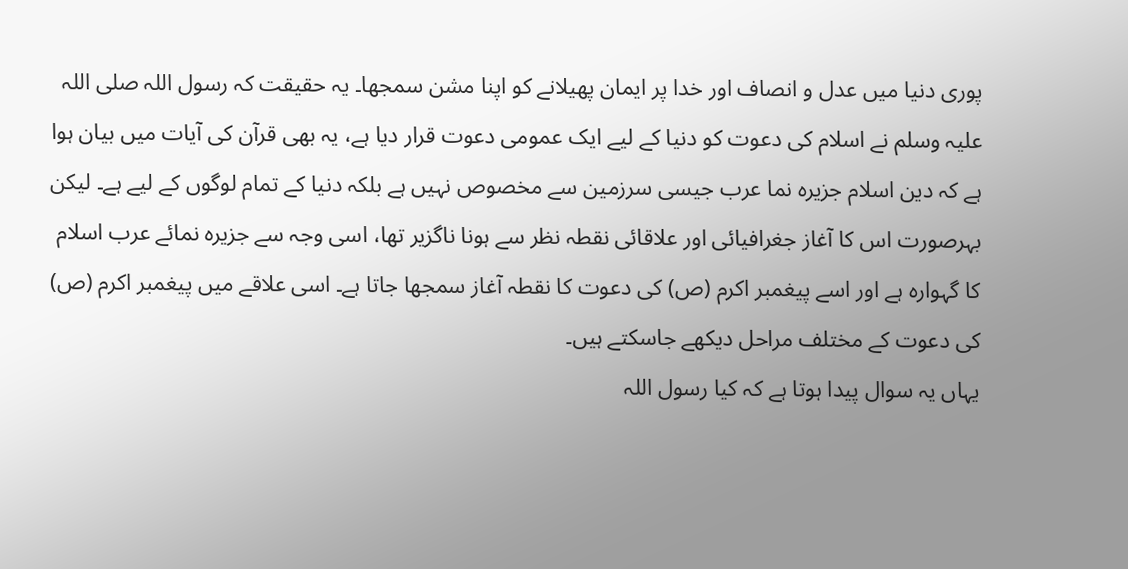پوری دنیا میں عدل و انصاف اور خدا پر ایمان پھیلانے کو اپنا مشن سمجھا۔ یہ حقیقت کہ رسول اللہ صلی اللہ علیہ وسلم نے اسلام کی دعوت کو دنیا کے لیے ایک عمومی دعوت قرار دیا ہے، یہ بھی قرآن کی آیات میں بیان ہوا ہے کہ دین اسلام جزیرہ نما عرب جیسی سرزمین سے مخصوص نہیں ہے بلکہ دنیا کے تمام لوگوں کے لیے ہے۔ لیکن بہرصورت اس کا آغاز جغرافیائی اور علاقائی نقطہ نظر سے ہونا ناگزیر تھا، اسی وجہ سے جزیرہ نمائے عرب اسلام کا گہوارہ ہے اور اسے پیغمبر اکرم (ص) کی دعوت کا نقطہ آغاز سمجھا جاتا ہے۔ اسی علاقے میں پیغمبر اکرم (ص) کی دعوت کے مختلف مراحل دیکھے جاسکتے ہیں۔
یہاں یہ سوال پیدا ہوتا ہے کہ کیا رسول اللہ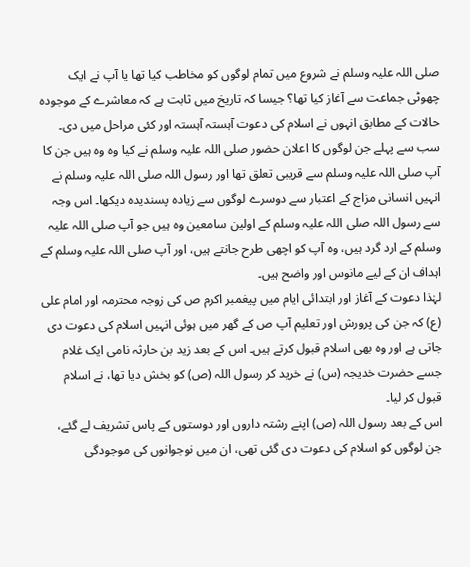صلی اللہ علیہ وسلم نے شروع میں تمام لوگوں کو مخاطب کیا تھا یا آپ نے ایک چھوٹی جماعت سے آغاز کیا تھا؟ جیسا کہ تاریخ میں ثابت ہے کہ معاشرے کے موجودہ حالات کے مطابق انہوں نے اسلام کی دعوت آہستہ آہستہ اور کئی مراحل میں دی۔
سب سے پہلے جن لوگوں کا اعلان حضور صلی اللہ علیہ وسلم نے کیا وہ وہ ہیں جن کا آپ صلی اللہ علیہ وسلم سے قریبی تعلق تھا اور رسول اللہ صلی اللہ علیہ وسلم نے انہیں انسانی مزاج کے اعتبار سے دوسرے لوگوں سے زیادہ پسندیدہ دیکھا۔ اس وجہ سے رسول اللہ صلی اللہ علیہ وسلم کے اولین سامعین وہ ہیں جو آپ صلی اللہ علیہ وسلم کے ارد گرد ہیں، وہ آپ کو اچھی طرح جانتے ہیں، اور آپ صلی اللہ علیہ وسلم کے اہداف ان کے لیے مانوس اور واضح ہیں۔
لہٰذا دعوت کے آغاز اور ابتدائی ایام میں پیغمبر اکرم ص کی زوجہ محترمہ اور امام علی (ع) کہ جن کی پرورش اور تعلیم آپ ص کے گھر میں ہوئی انہیں اسلام کی دعوت دی جاتی ہے اور وہ بھی اسلام قبول کرتے ہیں۔ اس کے بعد زید بن حارثہ نامی ایک غلام جسے حضرت خدیجہ (س) نے خرید کر رسول اللہ (ص) کو بخش دیا تھا، نے اسلام قبول کر لیا۔
اس کے بعد رسول اللہ (ص) اپنے رشتہ داروں اور دوستوں کے پاس تشریف لے گئے، جن لوگوں کو اسلام کی دعوت دی گئی تھی، ان میں نوجوانوں کی موجودگی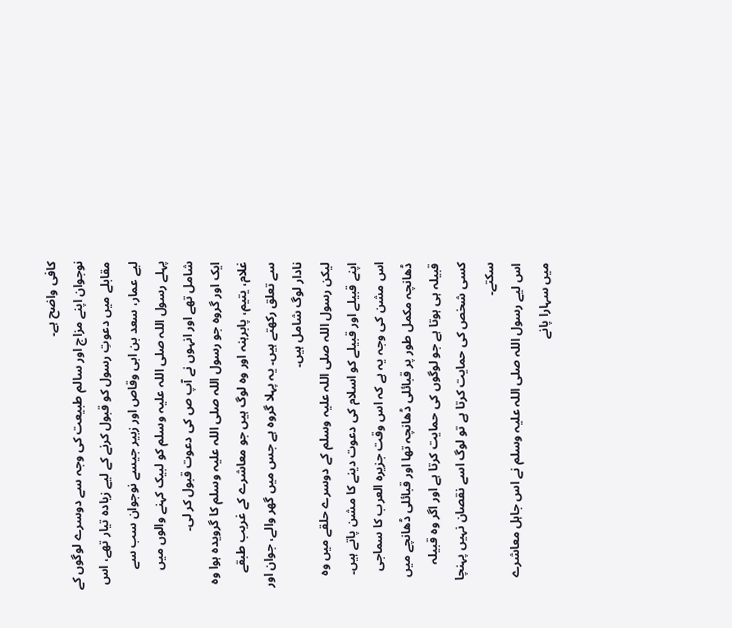کافی واضح ہے۔
نوجوان اپنے مزاج اور سالم طبیعت کی وجہ سے دوسرے لوگوں کے مقابلے میں دعوتِ رسول کو قبول کرنے کے لیے زیادہ تیار تھے، اس لیے عمار، سعد بن ابی وقاص اور زبیر جیسے نوجوان سب سے پہلے رسول اللہ صلی اللہ علیہ وسلم کو لبیک کہنے والوں میں شامل تھے اور انہوں نے آپ ص کی دعوت قبول کر لی۔
ایک اور گروہ جو رسول اللہ صلی اللہ علیہ وسلم کا گرویدہ ہوا وہ غلام، یتیم، پابرہنہ اور وہ لوگ ہیں جو معاشرے کے غریب طبقے سے تعلق رکھتے ہیں۔ یہ پہلا گروہ ہے جس میں گھر والے، جوان اور نادار لوگ شامل ہیں۔
لیکن رسول اللہ صلی اللہ علیہ وسلم کے دوسرے حلقے میں وہ اپنے قبیلے اور قبیلے کو اسلام کی دعوت دینے کا مشن پاتے ہیں۔ اس مشن کی وجہ یہ ہے کہ اس وقت جزیرہ العرب کا سماجی ڈھانچہ مکمل طور پر قبائلی ڈھانچہ تھا اور قبائلی ڈھانچے میں قبیلہ ہی ہوتا ہے جو لوگوں کی حمایت کرتا ہے اور اگر وہ قبیلہ کسی شخص کی حمایت کرتا ہے تو لوگ اسے نقصان نہیں پہنچا سکتے۔
اس لیے رسول اللہ صلی اللہ علیہ وسلم نے اس جاہل معاشرے میں سہارا پانے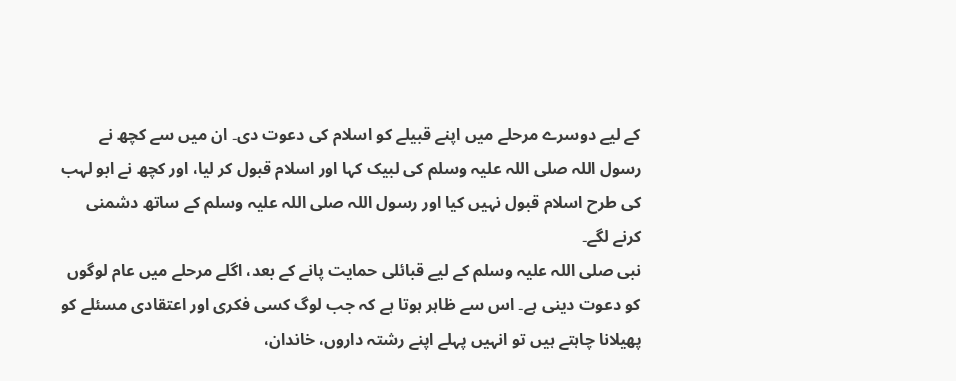کے لیے دوسرے مرحلے میں اپنے قبیلے کو اسلام کی دعوت دی۔ ان میں سے کچھ نے رسول اللہ صلی اللہ علیہ وسلم کی لبیک کہا اور اسلام قبول کر لیا، اور کچھ نے ابو لہب کی طرح اسلام قبول نہیں کیا اور رسول اللہ صلی اللہ علیہ وسلم کے ساتھ دشمنی کرنے لگے۔
نبی صلی اللہ علیہ وسلم کے لیے قبائلی حمایت پانے کے بعد، اگلے مرحلے میں عام لوگوں کو دعوت دینی ہے۔ اس سے ظاہر ہوتا ہے کہ جب لوگ کسی فکری اور اعتقادی مسئلے کو پھیلانا چاہتے ہیں تو انہیں پہلے اپنے رشتہ داروں، خاندان،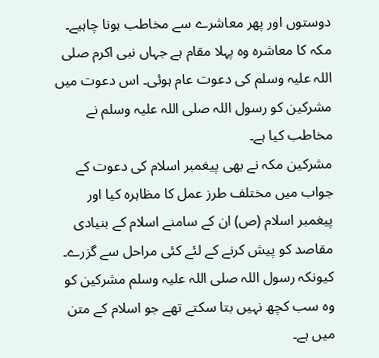دوستوں اور پھر معاشرے سے مخاطب ہونا چاہیے۔ مکہ کا معاشرہ وہ پہلا مقام ہے جہاں نبی اکرم صلی اللہ علیہ وسلم کی دعوت عام ہوئی۔ اس دعوت میں مشرکین کو رسول اللہ صلی اللہ علیہ وسلم نے مخاطب کیا ہے۔
مشرکین مکہ نے بھی پیغمبر اسلام کی دعوت کے جواب میں مختلف طرز عمل کا مظاہرہ کیا اور پیغمبر اسلام (ص) ان کے سامنے اسلام کے بنیادی مقاصد کو پیش کرنے کے لئے کئی مراحل سے گزرے۔ کیونکہ رسول اللہ صلی اللہ علیہ وسلم مشرکین کو وہ سب کچھ نہیں بتا سکتے تھے جو اسلام کے متن میں ہے۔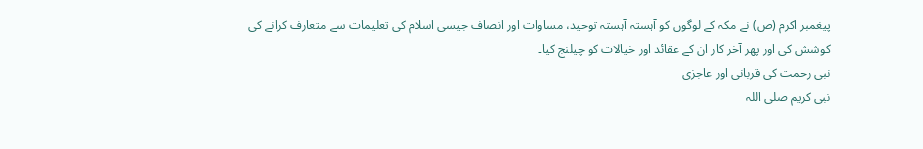پیغمبر اکرم (ص) نے مکہ کے لوگوں کو آہستہ آہستہ توحید، مساوات اور انصاف جیسی اسلام کی تعلیمات سے متعارف کرانے کی کوشش کی اور پھر آخر کار ان کے عقائد اور خیالات کو چیلنج کیا۔
نبی رحمت کی قربانی اور عاجزی
نبی کریم صلی اللہ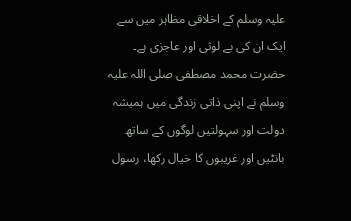علیہ وسلم کے اخلاقی مظاہر میں سے ایک ان کی بے لوثی اور عاجزی ہے۔ حضرت محمد مصطفی صلی اللہ علیہ وسلم نے اپنی ذاتی زندگی میں ہمیشہ دولت اور سہولتیں لوگوں کے ساتھ بانٹیں اور غریبوں کا خیال رکھا، رسول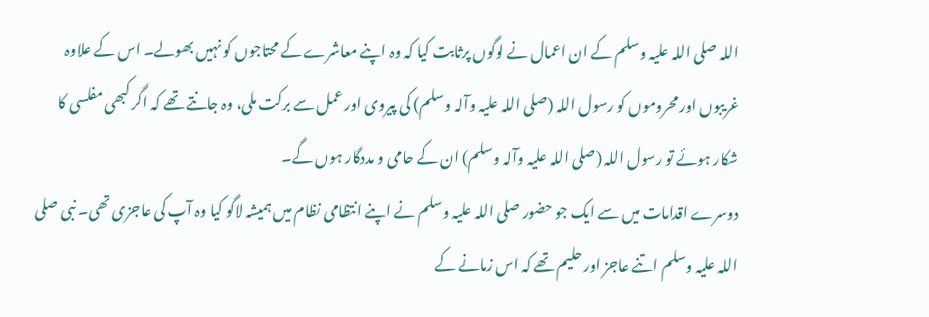اللہ صلی اللہ علیہ وسلم کے ان اعمال نے لوگوں پرثابت کیا کہ وہ اپنے معاشرے کے محتاجوں کو نہیں بھولے۔ اس کے علاوہ غریبوں اور محروموں کو رسول اللہ (صلی اللہ علیہ وآلہ وسلم) کی پیروی اور عمل سے برکت ملی، وہ جانتے تھے کہ اگر کبھی مفلسی کا شکار ہوئے تو رسول اللہ (صلی اللہ علیہ وآلہ وسلم) ان کے حامی و مددگار ہوں گے۔
دوسرے اقدامات میں سے ایک جو حضور صلی اللہ علیہ وسلم نے اپنے انتظامی نظام میں ہمیشہ لاگو کیا وہ آپ کی عاجزی تھی۔ نبی صلی اللہ علیہ وسلم اتنے عاجز اور حلیم تھے کہ اس زمانے کے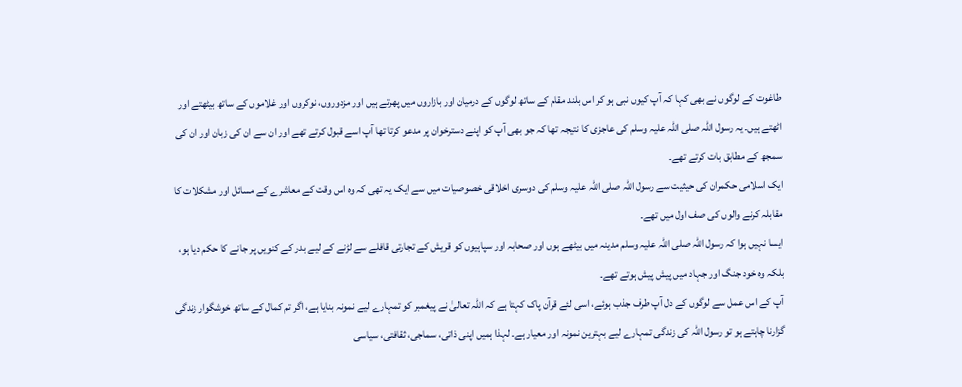طاغوت کے لوگوں نے بھی کہا کہ آپ کیوں نبی ہو کر اس بلند مقام کے ساتھ لوگوں کے درمیان اور بازاروں میں پھرتے ہیں اور مزدوروں، نوکروں اور غلاموں کے ساتھ بیٹھتے اور اٹھتے ہیں۔ یہ رسول اللہ صلی اللہ علیہ وسلم کی عاجزی کا نتیجہ تھا کہ جو بھی آپ کو اپنے دسترخوان پر مدعو کرتا تھا آپ اسے قبول کرتے تھے اور ان سے ان کی زبان اور ان کی سمجھ کے مطابق بات کرتے تھے۔
ایک اسلامی حکمران کی حیثیت سے رسول اللہ صلی اللہ علیہ وسلم کی دوسری اخلاقی خصوصیات میں سے ایک یہ تھی کہ وہ اس وقت کے معاشرے کے مسائل اور مشکلات کا مقابلہ کرنے والوں کی صف اول میں تھے۔
ایسا نہیں ہوا کہ رسول اللہ صلی اللہ علیہ وسلم مدینہ میں بیٹھے ہوں اور صحابہ اور سپاہیوں کو قریش کے تجارتی قافلے سے لڑنے کے لیے بدر کے کنویں پر جانے کا حکم دیا ہو، بلکہ وہ خود جنگ اور جہاد میں پیش پیش ہوتے تھے۔
آپ کے اس عمل سے لوگوں کے دل آپ طرف جذب ہوئے، اسی لئے قرآن پاک کہتا ہے کہ اللہ تعالیٰ نے پیغمبر کو تمہارے لیے نمونہ بنایا ہے، اگر تم کمال کے ساتھ خوشگوار زندگی گزارنا چاہتے ہو تو رسول اللہ کی زندگی تمہارے لیے بہترین نمونہ اور معیار ہے۔ لہذا ہمیں اپنی ذاتی، سماجی، ثقافتی، سیاسی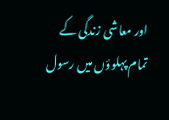اور معاشی زندگی کے تمام پہلوؤں میں رسول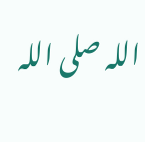اللہ صلی اللہ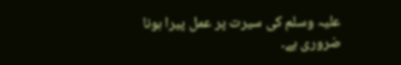علیہ وسلم کی سیرت پر عمل پیرا ہونا ضروری ہے۔